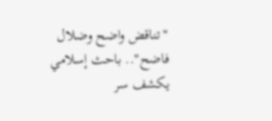"تناقض واضح وضلال فاضح".. باحث إسلامي يكشف سر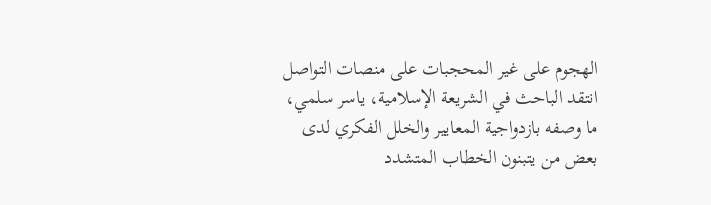الهجوم على غير المحجبات على منصات التواصل
انتقد الباحث في الشريعة الإسلامية، ياسر سلمي، ما وصفه بازدواجية المعايير والخلل الفكري لدى بعض من يتبنون الخطاب المتشدد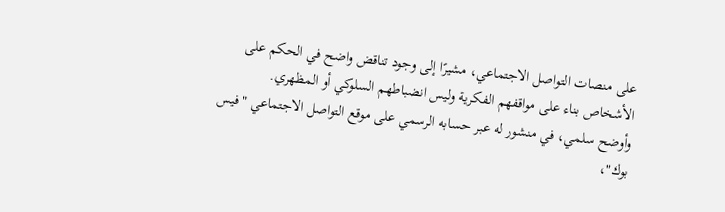على منصات التواصل الاجتماعي، مشيرًا إلى وجود تناقض واضح في الحكم على الأشخاص بناء على مواقفهم الفكرية وليس انضباطهم السلوكي أو المظهري.
وأوضح سلمي، في منشور له عبر حسابه الرسمي على موقع التواصل الاجتماعي "فيس بوك"،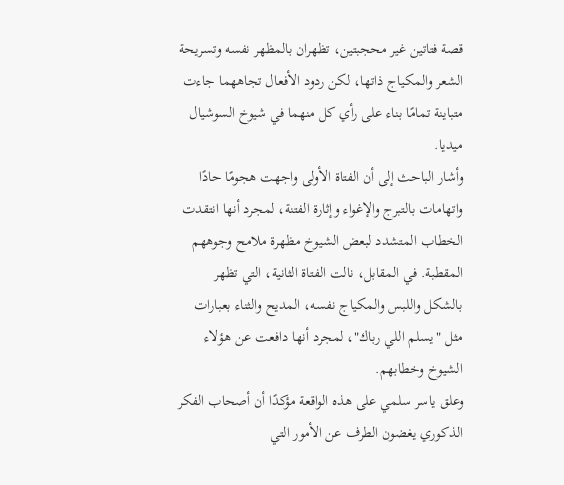قصة فتاتين غير محجبتين، تظهران بالمظهر نفسه وتسريحة الشعر والمكياج ذاتها، لكن ردود الأفعال تجاههما جاءت متباينة تمامًا بناء على رأي كل منهما في شيوخ السوشيال ميديا.
وأشار الباحث إلى أن الفتاة الأولى واجهت هجومًا حادًا واتهامات بالتبرج والإغواء وإثارة الفتنة، لمجرد أنها انتقدت الخطاب المتشدد لبعض الشيوخ مظهرة ملامح وجوههم المقطبة. في المقابل، نالت الفتاة الثانية، التي تظهر بالشكل واللبس والمكياج نفسه، المديح والثناء بعبارات مثل "يسلم اللي رباك"، لمجرد أنها دافعت عن هؤلاء الشيوخ وخطابهم.
وعلق ياسر سلمي على هذه الواقعة مؤكدًا أن أصحاب الفكر الذكوري يغضون الطرف عن الأمور التي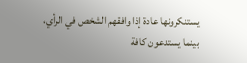يستنكرونها عادة إذا وافقهم الشخص في الرأي، بينما يستدعون كافة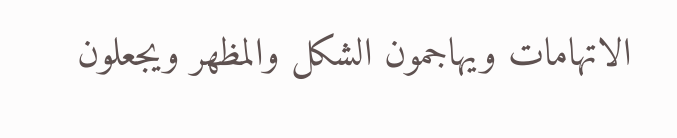الاتهامات ويهاجمون الشكل والمظهر ويجعلون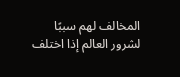المخالف لهم سببًا لشرور العالم إذا اختلف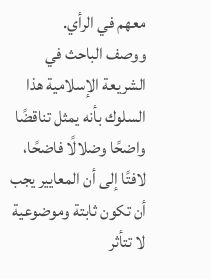معهم في الرأي.
ووصف الباحث في الشريعة الإسلامية هذا السلوك بأنه يمثل تناقضًا واضحًا وضلالًا فاضحًا، لافتًا إلى أن المعايير يجب أن تكون ثابتة وموضوعية لا تتأثر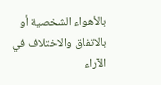بالأهواء الشخصية أو بالاتفاق والاختلاف في الآراء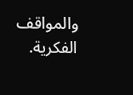والمواقف الفكرية.